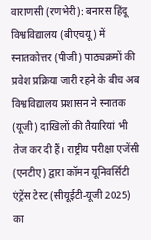वाराणसी (रणभेरी): बनारस हिंदू विश्वविद्यालय (बीएचयू) में स्नातकोत्तर (पीजी) पाठ्यक्रमों की प्रवेश प्रक्रिया जारी रहने के बीच अब विश्वविद्यालय प्रशासन ने स्नातक (यूजी) दाखिलों की तैयारियां भी तेज कर दी हैं। राष्ट्रीय परीक्षा एजेंसी (एनटीए) द्वारा कॉमन यूनिवर्सिटी एंट्रेंस टेस्ट (सीयूईटी-यूजी 2025) का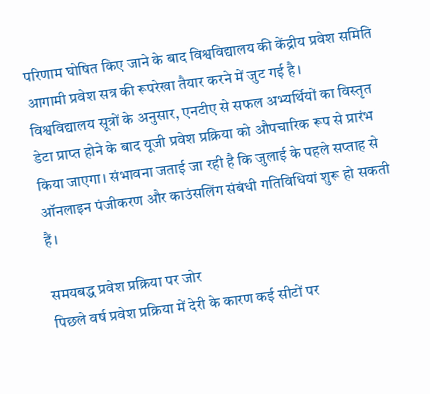परिणाम घोषित किए जाने के बाद विश्वविद्यालय की केंद्रीय प्रवेश समिति आगामी प्रवेश सत्र की रूपरेखा तैयार करने में जुट गई है।
विश्वविद्यालय सूत्रों के अनुसार, एनटीए से सफल अभ्यर्थियों का विस्तृत डेटा प्राप्त होने के बाद यूजी प्रवेश प्रक्रिया को औपचारिक रूप से प्रारंभ किया जाएगा। संभावना जताई जा रही है कि जुलाई के पहले सप्ताह से ऑनलाइन पंजीकरण और काउंसलिंग संबंधी गतिविधियां शुरू हो सकती हैं।

समयबद्ध प्रवेश प्रक्रिया पर जोर
पिछले वर्ष प्रवेश प्रक्रिया में देरी के कारण कई सीटों पर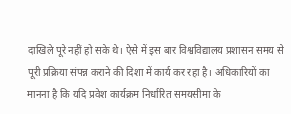दाखिले पूरे नहीं हो सके थे। ऐसे में इस बार विश्वविद्यालय प्रशासन समय से पूरी प्रक्रिया संपन्न कराने की दिशा में कार्य कर रहा है। अधिकारियों का मानना है कि यदि प्रवेश कार्यक्रम निर्धारित समयसीमा के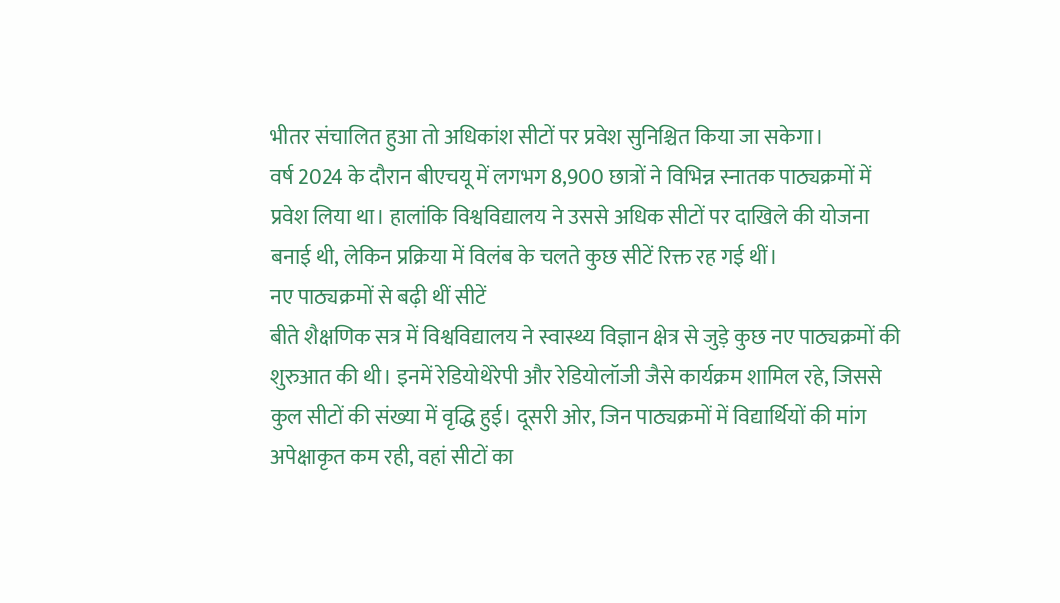भीतर संचालित हुआ तो अधिकांश सीटों पर प्रवेश सुनिश्चित किया जा सकेगा।
वर्ष 2024 के दौरान बीएचयू में लगभग 8,900 छात्रों ने विभिन्न स्नातक पाठ्यक्रमों में प्रवेश लिया था। हालांकि विश्वविद्यालय ने उससे अधिक सीटों पर दाखिले की योजना बनाई थी, लेकिन प्रक्रिया में विलंब के चलते कुछ सीटें रिक्त रह गई थीं।
नए पाठ्यक्रमों से बढ़ी थीं सीटें
बीते शैक्षणिक सत्र में विश्वविद्यालय ने स्वास्थ्य विज्ञान क्षेत्र से जुड़े कुछ नए पाठ्यक्रमों की शुरुआत की थी। इनमें रेडियोथेरेपी और रेडियोलॉजी जैसे कार्यक्रम शामिल रहे, जिससे कुल सीटों की संख्या में वृद्धि हुई। दूसरी ओर, जिन पाठ्यक्रमों में विद्यार्थियों की मांग अपेक्षाकृत कम रही, वहां सीटों का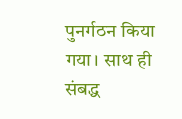पुनर्गठन किया गया। साथ ही संबद्ध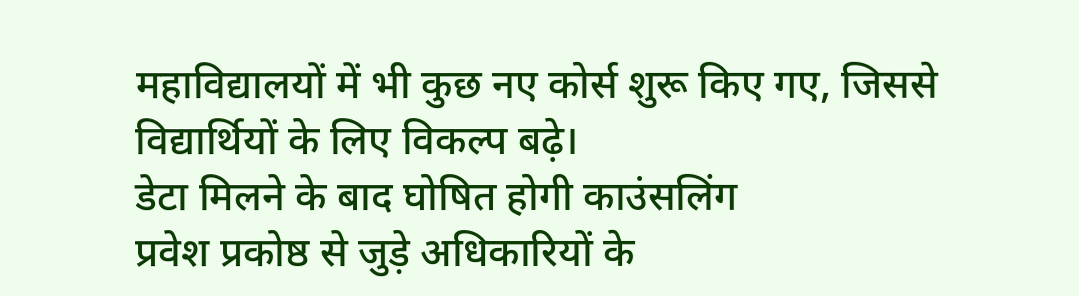महाविद्यालयों में भी कुछ नए कोर्स शुरू किए गए, जिससे विद्यार्थियों के लिए विकल्प बढ़े।
डेटा मिलने के बाद घोषित होगी काउंसलिंग
प्रवेश प्रकोष्ठ से जुड़े अधिकारियों के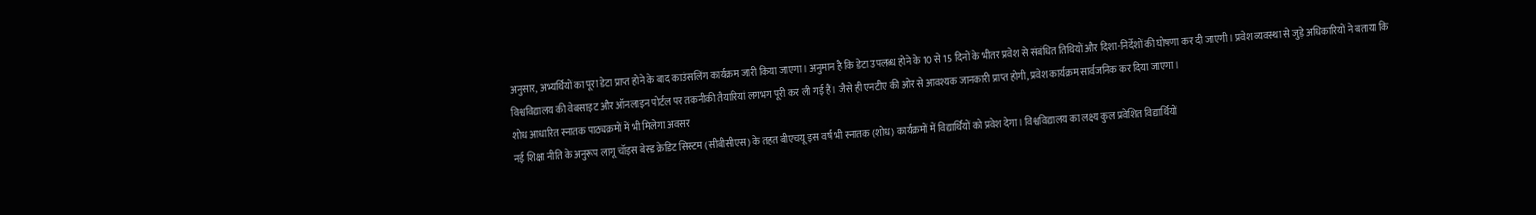अनुसार, अभ्यर्थियों का पूरा डेटा प्राप्त होने के बाद काउंसलिंग कार्यक्रम जारी किया जाएगा। अनुमान है कि डेटा उपलब्ध होने के 10 से 15 दिनों के भीतर प्रवेश से संबंधित तिथियों और दिशा-निर्देशों की घोषणा कर दी जाएगी। प्रवेश व्यवस्था से जुड़े अधिकारियों ने बताया कि विश्वविद्यालय की वेबसाइट और ऑनलाइन पोर्टल पर तकनीकी तैयारियां लगभग पूरी कर ली गई हैं। जैसे ही एनटीए की ओर से आवश्यक जानकारी प्राप्त होगी, प्रवेश कार्यक्रम सार्वजनिक कर दिया जाएगा।
शोध आधारित स्नातक पाठ्यक्रमों में भी मिलेगा अवसर
नई शिक्षा नीति के अनुरूप लागू चॉइस बेस्ड क्रेडिट सिस्टम (सीबीसीएस) के तहत बीएचयू इस वर्ष भी स्नातक (शोध) कार्यक्रमों में विद्यार्थियों को प्रवेश देगा। विश्वविद्यालय का लक्ष्य कुल प्रवेशित विद्यार्थियों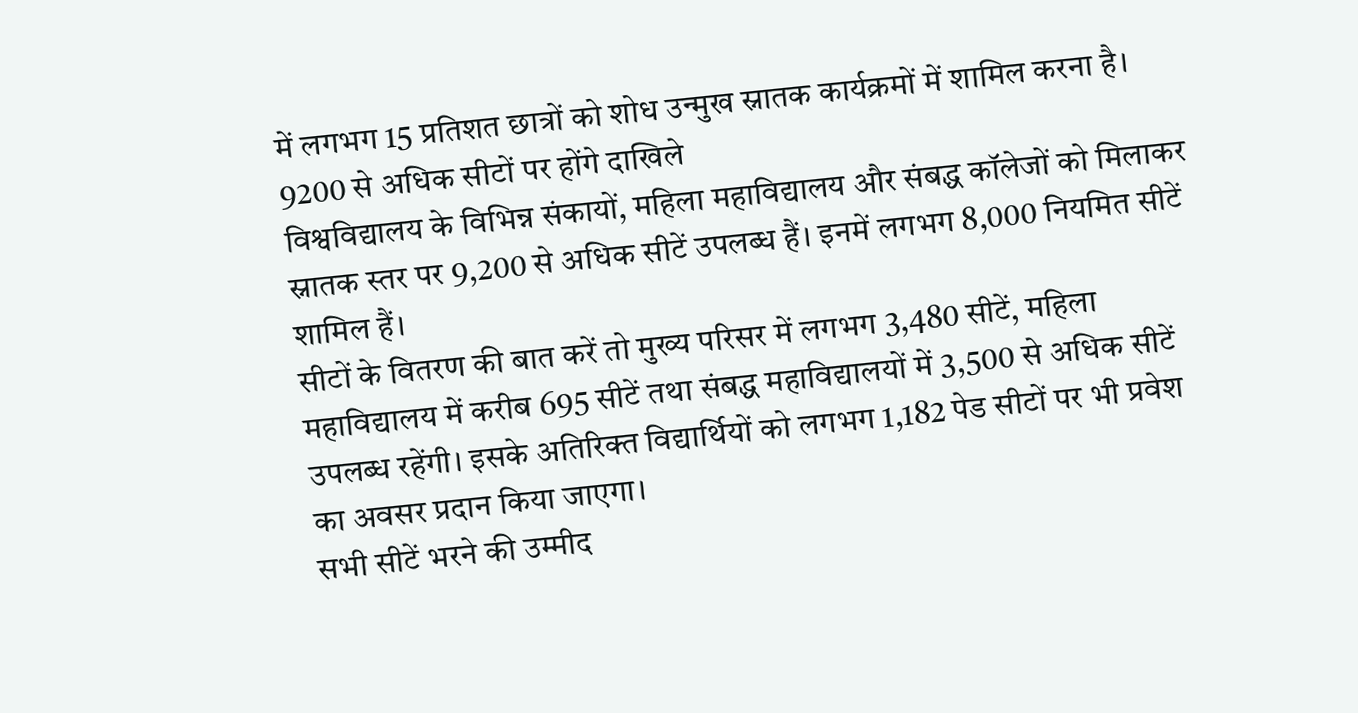में लगभग 15 प्रतिशत छात्रों को शोध उन्मुख स्नातक कार्यक्रमों में शामिल करना है।
9200 से अधिक सीटों पर होंगे दाखिले
विश्वविद्यालय के विभिन्न संकायों, महिला महाविद्यालय और संबद्ध कॉलेजों को मिलाकर स्नातक स्तर पर 9,200 से अधिक सीटें उपलब्ध हैं। इनमें लगभग 8,000 नियमित सीटें शामिल हैं।
सीटों के वितरण की बात करें तो मुख्य परिसर में लगभग 3,480 सीटें, महिला महाविद्यालय में करीब 695 सीटें तथा संबद्ध महाविद्यालयों में 3,500 से अधिक सीटें उपलब्ध रहेंगी। इसके अतिरिक्त विद्यार्थियों को लगभग 1,182 पेड सीटों पर भी प्रवेश का अवसर प्रदान किया जाएगा।
सभी सीटें भरने की उम्मीद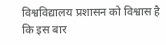विश्वविद्यालय प्रशासन को विश्वास है कि इस बार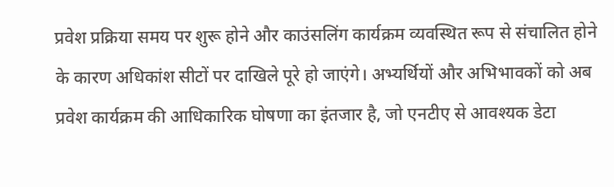प्रवेश प्रक्रिया समय पर शुरू होने और काउंसलिंग कार्यक्रम व्यवस्थित रूप से संचालित होने के कारण अधिकांश सीटों पर दाखिले पूरे हो जाएंगे। अभ्यर्थियों और अभिभावकों को अब प्रवेश कार्यक्रम की आधिकारिक घोषणा का इंतजार है, जो एनटीए से आवश्यक डेटा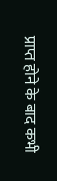प्राप्त होने के बाद कभी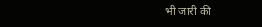भी जारी की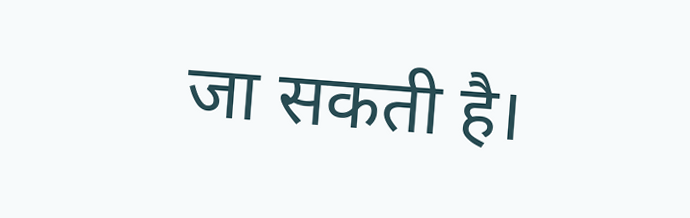जा सकती है।